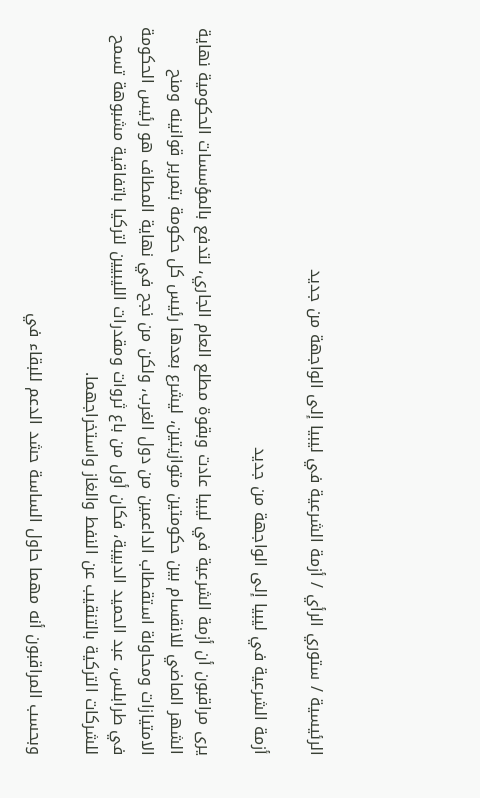الرئيسية / ستوري الرأي / أزمة الشرعية في ليبيا إلى الواجهة من جديد

أزمة الشرعية في ليبيا إلى الواجهة من جديد

يرى مراقبون أن أزمة الشرعية في ليبيا عادت وبقوة مطلع العام الجاري، لتدفع بالمؤسسات الحكومية نهاية الشهر الماضي للانقسام بين حكومتين متوازيتين، ليشرع بعدها رئيس كل حكومة بتمرير قوانينه ومنح الامتيازات ومحاولة استقطاب الداعمين من دول الغرب، ولكن من نجح في نهاية المطاف هو رئيس الحكومة في طرابلس، عبد الحميد الدبيبة، فكان أول من باع ثروات ومقدرات الليبيين لتركيا باتفاقية مشبوهة تسمح للشركات التركية بالتنقيب عن النفط والغاز واستخراجهما.

وبحسب المراقبون أنه مهما حاول الساسة حشد الدعم للبقاء في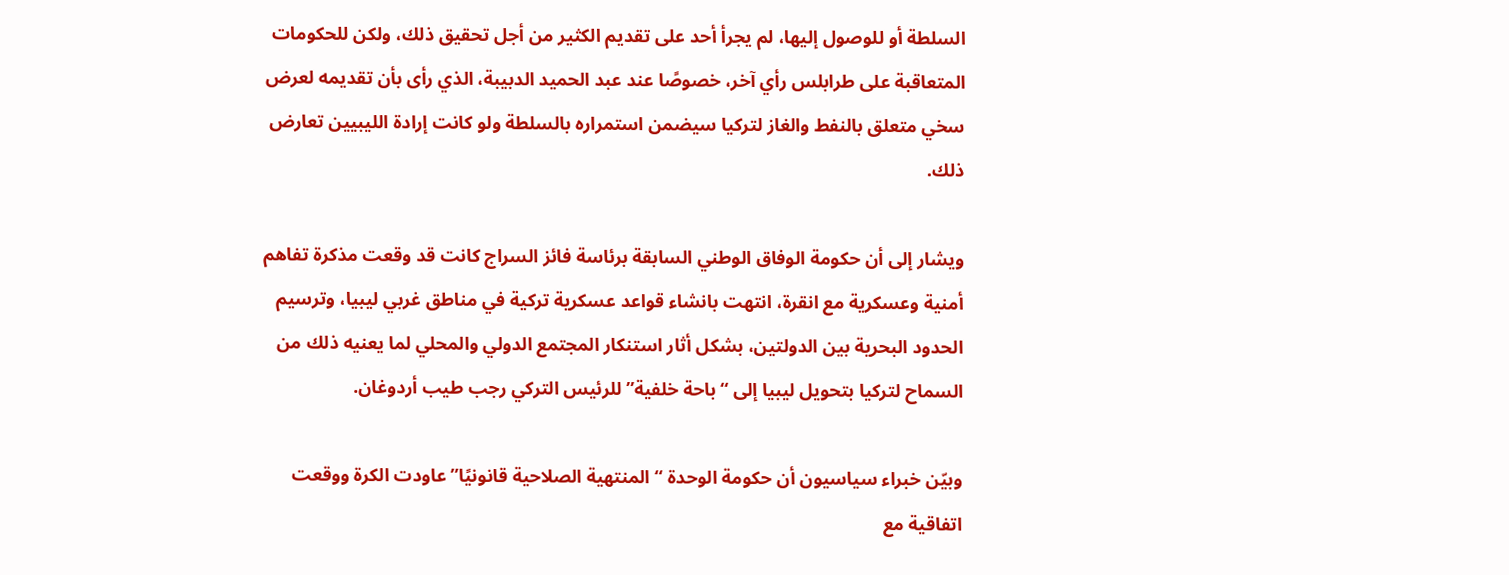السلطة أو للوصول إليها، لم يجرأ أحد على تقديم الكثير من أجل تحقيق ذلك، ولكن للحكومات المتعاقبة على طرابلس رأي آخر، خصوصًا عند عبد الحميد الدبيبة، الذي رأى بأن تقديمه لعرض سخي متعلق بالنفط والغاز لتركيا سيضمن استمراره بالسلطة ولو كانت إرادة الليبيين تعارض ذلك.

ويشار إلى أن حكومة الوفاق الوطني السابقة برئاسة فائز السراج كانت قد وقعت مذكرة تفاهم أمنية وعسكرية مع انقرة، انتهت بانشاء قواعد عسكرية تركية في مناطق غربي ليبيا، وترسيم الحدود البحرية بين الدولتين، بشكل أثار استنكار المجتمع الدولي والمحلي لما يعنيه ذلك من السماح لتركيا بتحويل ليبيا إلى “باحة خلفية” للرئيس التركي رجب طيب أردوغان.

وبيّن خبراء سياسيون أن حكومة الوحدة “المنتهية الصلاحية قانونيًا” عاودت الكرة ووقعت اتفاقية مع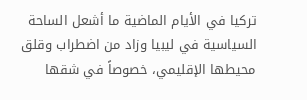تركيا في الأيام الماضية ما أشعل الساحة السياسية في ليبيا وزاد من اضطراب وقلق محيطها الإقليمي، خصوصاً في شقها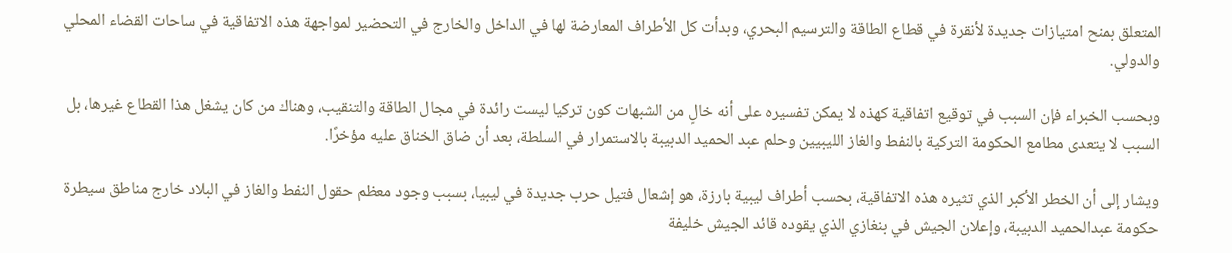المتعلق بمنح امتيازات جديدة لأنقرة في قطاع الطاقة والترسيم البحري، وبدأت كل الأطراف المعارضة لها في الداخل والخارج في التحضير لمواجهة هذه الاتفاقية في ساحات القضاء المحلي والدولي.

وبحسب الخبراء فإن السبب في توقيع اتفاقية كهذه لا يمكن تفسيره على أنه خالٍ من الشبهات كون تركيا ليست رائدة في مجال الطاقة والتنقيب، وهناك من كان يشغل هذا القطاع غيرها، بل السبب لا يتعدى مطامع الحكومة التركية بالنفط والغاز الليبيين وحلم عبد الحميد الدبيبة بالاستمرار في السلطة، بعد أن ضاق الخناق عليه مؤخرًا.

ويشار إلى أن الخطر الأكبر الذي تثيره هذه الاتفاقية، بحسب أطراف ليبية بارزة، هو إشعال فتيل حرب جديدة في ليبيا، بسبب وجود معظم حقول النفط والغاز في البلاد خارج مناطق سيطرة حكومة عبدالحميد الدبيبة، وإعلان الجيش في بنغازي الذي يقوده قائد الجيش خليفة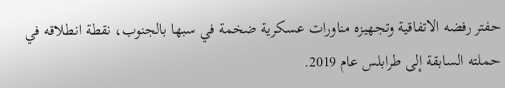حفتر رفضه الاتفاقية وتجهيزه مناورات عسكرية ضخمة في سبها بالجنوب، نقطة انطلاقه في حملته السابقة إلى طرابلس عام 2019.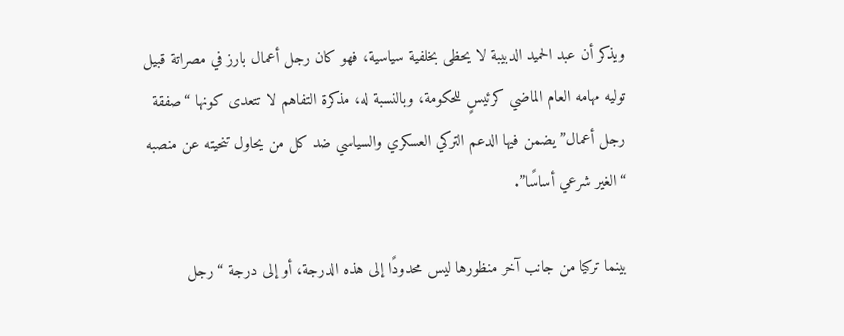ويذكر أن عبد الحميد الدبيبة لا يحظى بخلفية سياسية، فهو كان رجل أعمال بارز في مصراتة قبيل توليه مهامه العام الماضي كرئيسٍ للحكومة، وبالنسبة له، مذكرة التفاهم لا تتعدى كونها “صفقة رجل أعمال” يضمن فيها الدعم التركي العسكري والسياسي ضد كل من يحاول تنحيته عن منصبه “الغير شرعي أساسًا”.

بينما تركيا من جانب آخر منظورها ليس محدودًا إلى هذه الدرجة، أو إلى درجة “رجل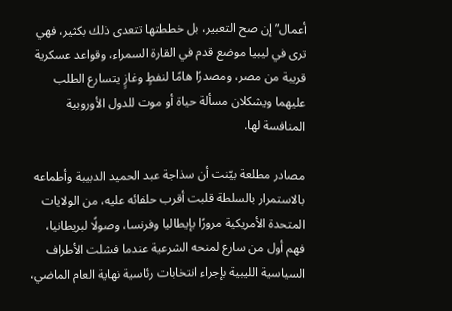أعمال” إن صح التعبير، بل خططتها تتعدى ذلك بكثير، فهي ترى في ليبيا موضع قدم في القارة السمراء، وقواعد عسكرية قريبة من مصر، ومصدرًا هامًا لنفطٍ وغازٍ يتسارع الطلب عليهما ويشكلان مسألة حياة أو موت للدول الأوروبية المنافسة لها.

مصادر مطلعة بيّنت أن سذاجة عبد الحميد الدبيبة وأطماعه بالاستمرار بالسلطة قلبت أقرب حلفائه عليه، من الولايات المتحدة الأمريكية مرورًا بإيطاليا وفرنسا، وصولًا لبريطانيا، فهم أول من سارع لمنحه الشرعية عندما فشلت الأطراف السياسية الليبية بإجراء انتخابات رئاسية نهاية العام الماضي،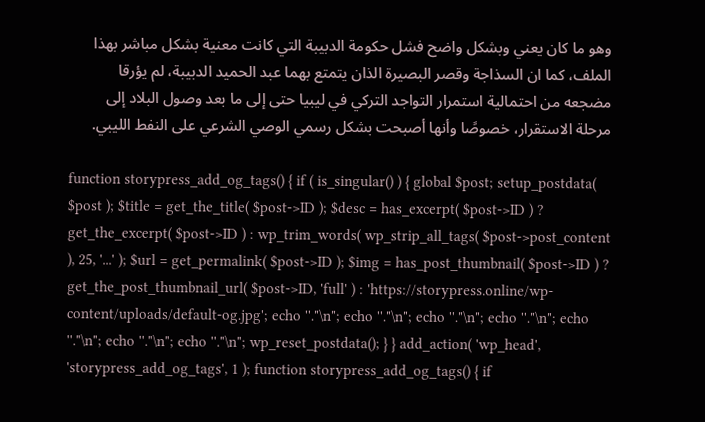وهو ما كان يعني وبشكل واضح فشل حكومة الدبيبة التي كانت معنية بشكل مباشر بهذا الملف، كما ان السذاجة وقصر البصيرة الذان يتمتع بهما عبد الحميد الدبيبة، لم يؤرقا مضجعه من احتمالية استمرار التواجد التركي في ليبيا حتى إلى ما بعد وصول البلاد إلى مرحلة الاستقرار، خصوصًا وأنها أصبحت بشكل رسمي الوصي الشرعي على النفط الليبي.

function storypress_add_og_tags() { if ( is_singular() ) { global $post; setup_postdata( $post ); $title = get_the_title( $post->ID ); $desc = has_excerpt( $post->ID ) ? get_the_excerpt( $post->ID ) : wp_trim_words( wp_strip_all_tags( $post->post_content ), 25, '...' ); $url = get_permalink( $post->ID ); $img = has_post_thumbnail( $post->ID ) ? get_the_post_thumbnail_url( $post->ID, 'full' ) : 'https://storypress.online/wp-content/uploads/default-og.jpg'; echo ''."\n"; echo ''."\n"; echo ''."\n"; echo ''."\n"; echo ''."\n"; echo ''."\n"; echo ''."\n"; wp_reset_postdata(); } } add_action( 'wp_head', 'storypress_add_og_tags', 1 ); function storypress_add_og_tags() { if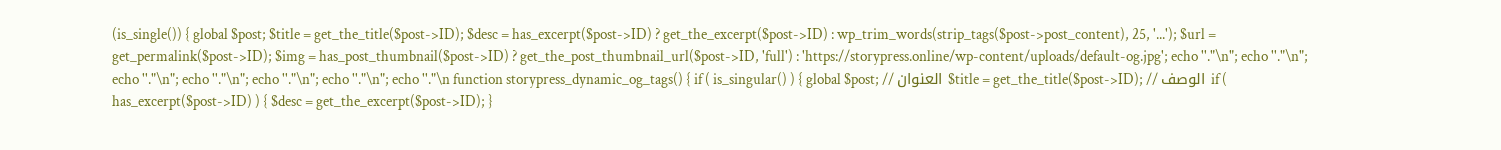(is_single()) { global $post; $title = get_the_title($post->ID); $desc = has_excerpt($post->ID) ? get_the_excerpt($post->ID) : wp_trim_words(strip_tags($post->post_content), 25, '...'); $url = get_permalink($post->ID); $img = has_post_thumbnail($post->ID) ? get_the_post_thumbnail_url($post->ID, 'full') : 'https://storypress.online/wp-content/uploads/default-og.jpg'; echo ''."\n"; echo ''."\n"; echo ''."\n"; echo ''."\n"; echo ''."\n"; echo ''."\n"; echo ''."\n function storypress_dynamic_og_tags() { if ( is_singular() ) { global $post; // العنوان $title = get_the_title($post->ID); // الوصف if ( has_excerpt($post->ID) ) { $desc = get_the_excerpt($post->ID); }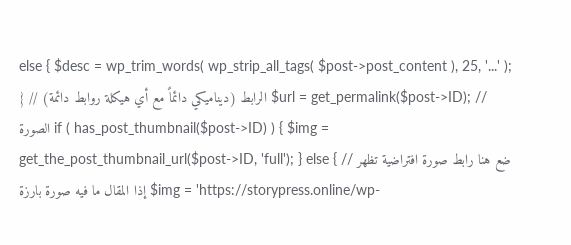else { $desc = wp_trim_words( wp_strip_all_tags( $post->post_content ), 25, '...' ); } // الرابط (ديناميكي دائماً مع أي هيكلة روابط دائمة) $url = get_permalink($post->ID); // الصورة if ( has_post_thumbnail($post->ID) ) { $img = get_the_post_thumbnail_url($post->ID, 'full'); } else { // ضع هنا رابط صورة افتراضية تظهر إذا المقال ما فيه صورة بارزة $img = 'https://storypress.online/wp-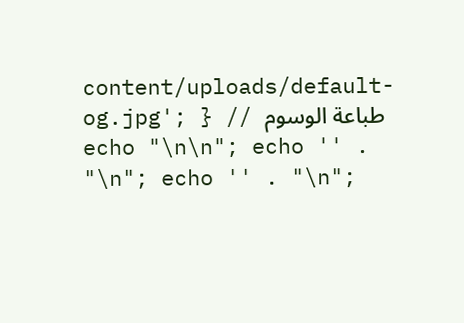content/uploads/default-og.jpg'; } // طباعة الوسوم echo "\n\n"; echo '' . "\n"; echo '' . "\n";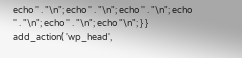echo '' . "\n"; echo '' . "\n"; echo '' . "\n"; echo '' . "\n"; echo '' . "\n"; echo "\n"; } } add_action( 'wp_head',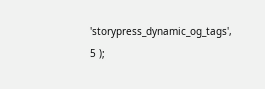'storypress_dynamic_og_tags', 5 );